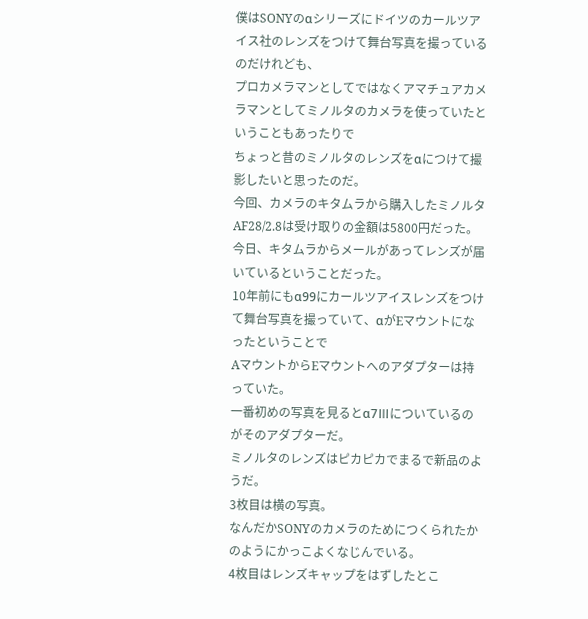僕はSONYのαシリーズにドイツのカールツアイス社のレンズをつけて舞台写真を撮っているのだけれども、
プロカメラマンとしてではなくアマチュアカメラマンとしてミノルタのカメラを使っていたということもあったりで
ちょっと昔のミノルタのレンズをαにつけて撮影したいと思ったのだ。
今回、カメラのキタムラから購入したミノルタAF28/2.8は受け取りの金額は5800円だった。
今日、キタムラからメールがあってレンズが届いているということだった。
10年前にもα99にカールツアイスレンズをつけて舞台写真を撮っていて、αがEマウントになったということで
AマウントからEマウントへのアダプターは持っていた。
一番初めの写真を見るとα7Ⅲについているのがそのアダプターだ。
ミノルタのレンズはピカピカでまるで新品のようだ。
3枚目は横の写真。
なんだかSONYのカメラのためにつくられたかのようにかっこよくなじんでいる。
4枚目はレンズキャップをはずしたとこ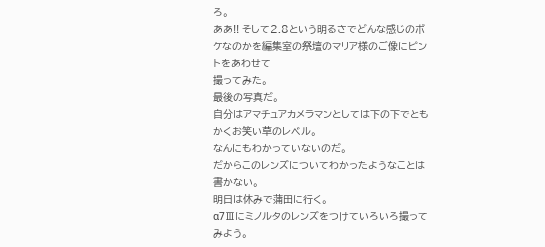ろ。
ああ!! そして2.8という明るさでどんな感じのボケなのかを編集室の祭壇のマリア様のご像にピントをあわせて
撮ってみた。
最後の写真だ。
自分はアマチュアカメラマンとしては下の下でともかくお笑い草のレベル。
なんにもわかっていないのだ。
だからこのレンズについてわかったようなことは書かない。
明日は休みで蒲田に行く。
α7Ⅲにミノルタのレンズをつけていろいろ撮ってみよう。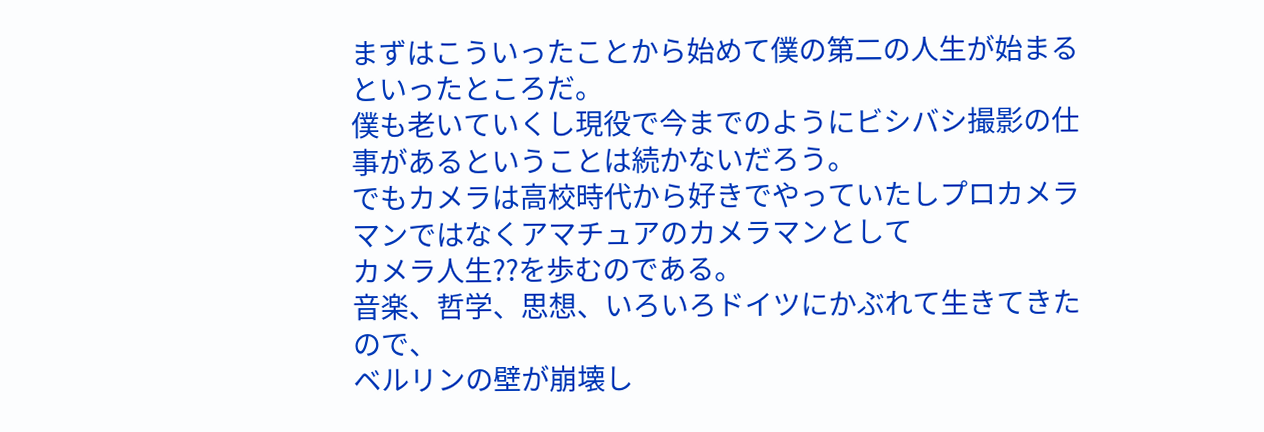まずはこういったことから始めて僕の第二の人生が始まるといったところだ。
僕も老いていくし現役で今までのようにビシバシ撮影の仕事があるということは続かないだろう。
でもカメラは高校時代から好きでやっていたしプロカメラマンではなくアマチュアのカメラマンとして
カメラ人生??を歩むのである。
音楽、哲学、思想、いろいろドイツにかぶれて生きてきたので、
ベルリンの壁が崩壊し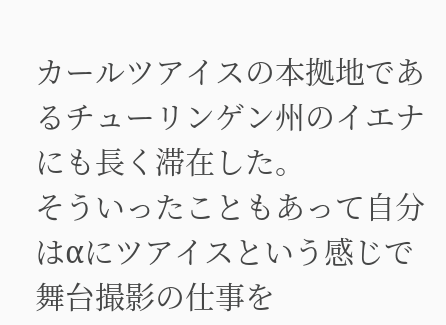カールツアイスの本拠地であるチューリンゲン州のイエナにも長く滞在した。
そういったこともあって自分はαにツアイスという感じで舞台撮影の仕事を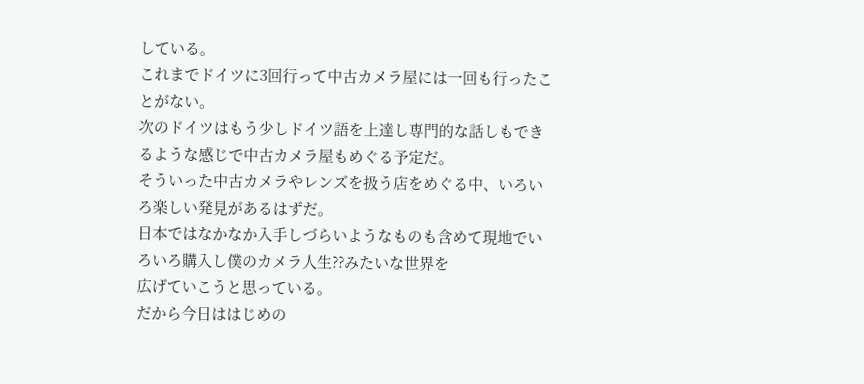している。
これまでドイツに3回行って中古カメラ屋には一回も行ったことがない。
次のドイツはもう少しドイツ語を上達し専門的な話しもできるような感じで中古カメラ屋もめぐる予定だ。
そういった中古カメラやレンズを扱う店をめぐる中、いろいろ楽しい発見があるはずだ。
日本ではなかなか入手しづらいようなものも含めて現地でいろいろ購入し僕のカメラ人生??みたいな世界を
広げていこうと思っている。
だから今日ははじめの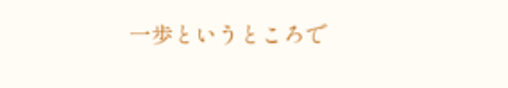一歩というところで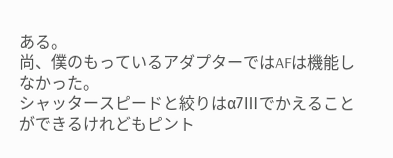ある。
尚、僕のもっているアダプターではAFは機能しなかった。
シャッタースピードと絞りはα7Ⅲでかえることができるけれどもピント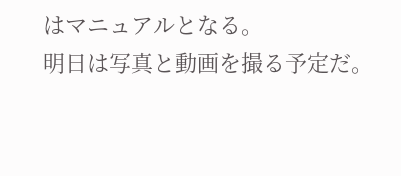はマニュアルとなる。
明日は写真と動画を撮る予定だ。